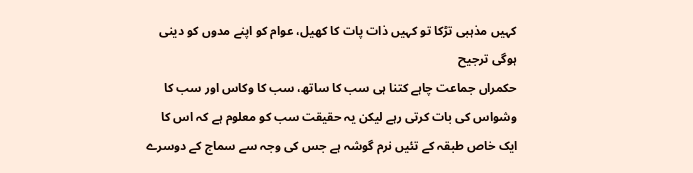کہیں مذہبی تڑکا تو کہیں ذات پات کا کھیل، عوام کو اپنے مدوں کو دینی ہوگی ترجیح
حکمراں جماعت چاہے کتنا ہی سب کا ساتھ، سب کا وکاس اور سب کا وشواس کی بات کرتی رہے لیکن یہ حقیقت سب کو معلوم ہے کہ اس کا ایک خاص طبقہ کے تئیں نرم گوشہ ہے جس کی وجہ سے سماج کے دوسرے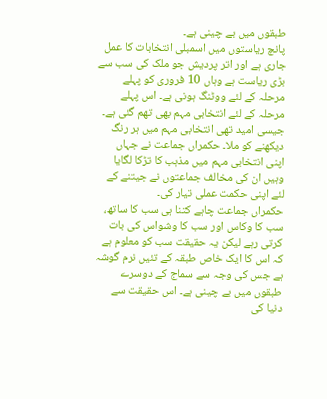طبقوں میں بے چینی ہے۔
پانچ ریاستوں میں اسمبلی انتخابات کا عمل جاری ہے اور اتر پردیش جو ملک کی سب سے بڑی ریاست ہے وہاں 10 فروری کو پہلے مرحلہ کے لئے ووٹنگ ہونی ہے۔ اس پہلے مرحلہ کے لئے انتخابی مہم بھی تھم گئی ہے۔ جیسی امید تھی انتخابی مہم میں ہر رنگ دیکھنے کو ملا۔ حکمراں جماعت نے جہاں اپنی انتخابی مہم میں مذہب کا تڑکا لگایا وہیں ان کی مخالف جماعتوں نے جیتنے کے لئے اپنی حکمت عملی تیار کی۔
حکمراں جماعت چاہے کتنا ہی سب کا ساتھ، سب کا وکاس اور سب کا وشواس کی بات کرتی رہے لیکن یہ حقیقت سب کو معلوم ہے کہ اس کا ایک خاص طبقہ کے تئیں نرم گوشہ ہے جس کی وجہ سے سماج کے دوسرے طبقوں میں بے چینی ہے۔ اس حقیقت سے دنیا کی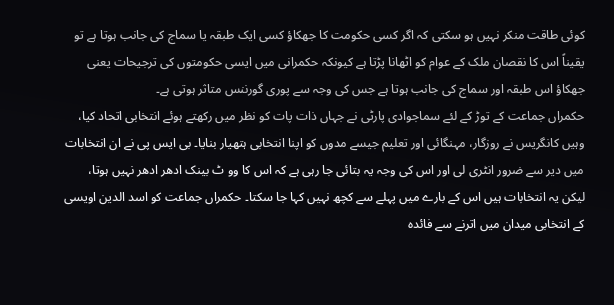کوئی طاقت منکر نہیں ہو سکتی کہ اگر کسی حکومت کا جھکاؤ کسی ایک طبقہ یا سماج کی جانب ہوتا ہے تو یقیناً اس کا نقصان ملک کے عوام کو اٹھانا پڑتا ہے کیونکہ حکمرانی میں ایسی حکومتوں کی ترجیحات یعنی جھکاؤ اس طبقہ اور سماج کی جانب ہوتا ہے جس کی وجہ سے پوری گورننس متاثر ہوتی ہے۔
حکمراں جماعت کے توڑ کے لئے سماجوادی پارٹی نے جہاں ذات پات کو نظر میں رکھتے ہوئے انتخابی اتحاد کیا، وہیں کانگریس نے روزگار، مہنگائی اور تعلیم جیسے مدوں کو اپنا انتخابی ہتھیار بنایا۔ بی ایس پی نے ان انتخابات میں دیر سے ضرور انٹری لی اور اس کی وجہ یہ بتائی جا رہی ہے کہ اس کا وو ٹ بینک ادھر ادھر نہیں ہوتا، لیکن یہ انتخابات ہیں اس کے بارے میں پہلے سے کچھ نہیں کہا جا سکتا۔ حکمراں جماعت کو اسد الدین اویسی کے انتخابی میدان میں اترنے سے فائدہ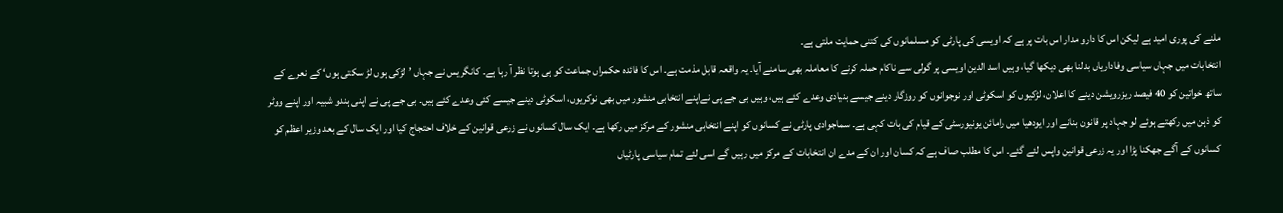ملنے کی پوری امید ہے لیکن اس کا دارو مدار اس بات پر ہے کہ اویسی کی پارٹی کو مسلمانوں کی کتنی حمایت ملتی ہے۔
انتخابات میں جہاں سیاسی وفاداریاں بدلنا بھی دیکھا گیا، وہیں اسد الدین اویسی پر گولی سے ناکام حملہ کرنے کا معاملہ بھی سامنے آیا۔ یہ واقعہ قابل مذمت ہے۔ اس کا فائدہ حکمراں جماعت کو ہی ہوتا نظر آ رہا ہے۔ کانگریس نے جہاں ’لڑکی ہوں لڑ سکتی ہوں‘ کے نعرے کے ساتھ خواتین کو 40 فیصد ریزرویشن دینے کا اعلان، لڑکیوں کو اسکوٹی اور نوجوانوں کو روزگار دینے جیسے بنیادی وعدے کئے ہیں، وہیں بی جے پی نےاپنے انتخابی منشور میں بھی نوکریوں، اسکوٹی دینے جیسے کئی وعدے کئے ہیں۔ بی جے پی نے اپنی ہندو شبیہ اور اپنے ووٹر کو ذہن میں رکھتے ہوئے لو جہاد پر قانون بنانے اور ایودھیا میں رامائن یونیورسٹی کے قیام کی بات کہی ہے۔ سماجوادی پارٹی نے کسانوں کو اپنے انتخابی منشور کے مرکز میں رکھا ہے۔ ایک سال کسانوں نے زرعی قوانین کے خلاف احتجاج کیا اور ایک سال کے بعد وزیر اعظم کو کسانوں کے آگے جھکنا پڑا اور یہ زرعی قوانین واپس لئے گئے۔ اس کا مطلب صاف ہے کہ کسان اور ان کے مدے ان انتخابات کے مرکز میں رہیں گے اسی لئے تمام سیاسی پارٹیاں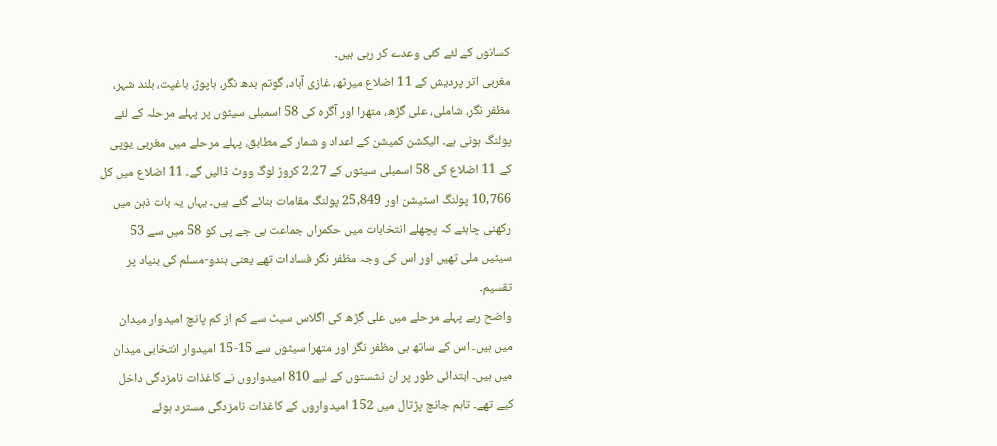کسانوں کے لئے کئی وعدے کر رہی ہیں۔
مغربی اتر پردیش کے 11 اضلاع میرٹھ، غازی آباد، گوتم بدھ نگر، ہاپوڑ، باغپت، بلند شہر، مظفر نگر، شاملی، علی گڑھ، متھرا اور آگرہ کی 58 اسمبلی سیٹوں پر پہلے مرحلہ کے لئے پولنگ ہونی ہے۔ الیکشن کمیشن کے اعداد و شمار کے مطابق، پہلے مرحلے میں مغربی یوپی کے 11 اضلاع کی 58 اسمبلی سیٹوں کے 2.27 کروڑ لوگ ووٹ ڈالیں گے۔ 11 اضلاع میں کل 10,766 پولنگ اسٹیشن اور 25,849 پولنگ مقامات بنائے گئے ہیں۔ یہاں یہ بات ذہن میں رکھنی چاہئے کہ پچھلے انتخابات میں حکمراں جماعت بی جے پی کو 58 میں سے 53 سیٹیں ملی تھیں اور اس کی وجہ مظفر نگر فسادات تھے یعنی ہندو-مسلم کی بنیاد پر تقسیم۔
واضح رہے پہلے مرحلے میں علی گڑھ کی اگلاس سیٹ سے کم از کم پانچ امیدوار میدان میں ہیں۔ اس کے ساتھ ہی مظفر نگر اور متھرا سیٹوں سے 15-15 امیدوار انتخابی میدان میں ہیں۔ ابتدائی طور پر ان نشستوں کے لیے 810 امیدواروں نے کاغذات نامزدگی داخل کیے تھے۔ تاہم جانچ پڑتال میں 152 امیدواروں کے کاغذات نامزدگی مسترد ہوئے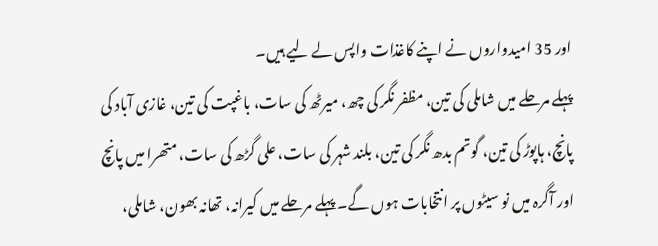اور 35 امیدواروں نے اپنے کاغذات واپس لے لیے ہیں۔
پہلے مرحلے میں شاملی کی تین، مظفر نگر کی چھ، میرٹھ کی سات، باغپت کی تین، غازی آباد کی پانچ، ہاپوڑ کی تین، گوتم بدھ نگر کی تین، بلند شہر کی سات، علی گڑھ کی سات، متھرا میں پانچ اور آگرہ میں نو سیٹوں پر انتخابات ہوں گے۔ پہلے مرحلے میں کیرانہ، تھانہ بھون، شاملی،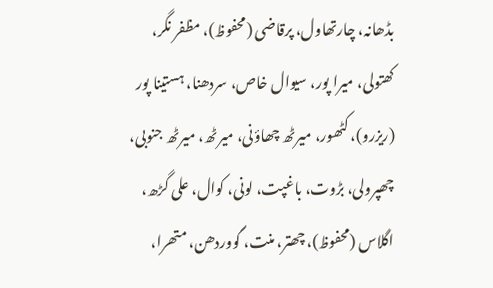بڈھانہ، چارتھاول، پرقاضی (محفوظ)، مظفر نگر، کھتولی، میرا پور، سیوال خاص، سردھنا، ہستینا پور (ریزرو)، کٹھور، میرٹھ چھاؤنی، میرٹھ، میرٹھ جنوبی، چھپرولی، بڑوت، باغپت، لونی، کوال، علی گڑھ، اگلاس (محفوظ)، چھتر، منت، گووردھن، متھرا،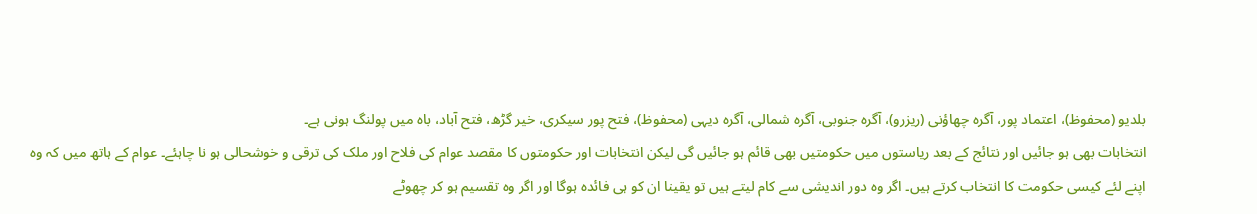بلدیو (محفوظ)، اعتماد پور، آگرہ چھاؤنی (ریزرو)، آگرہ جنوبی، آگرہ شمالی، آگرہ دیہی (محفوظ)، فتح پور سیکری، خیر گڑھ، فتح آباد، باہ میں پولنگ ہونی ہے۔
انتخابات بھی ہو جائیں اور نتائج کے بعد ریاستوں میں حکومتیں بھی قائم ہو جائیں گی لیکن انتخابات اور حکومتوں کا مقصد عوام کی فلاح اور ملک کی ترقی و خوشحالی ہو نا چاہئے۔ عوام کے ہاتھ میں کہ وہ اپنے لئے کیسی حکومت کا انتخاب کرتے ہیں۔ اگر وہ دور اندیشی سے کام لیتے ہیں تو یقینا ان کو ہی فائدہ ہوگا اور اگر وہ تقسیم ہو کر چھوٹے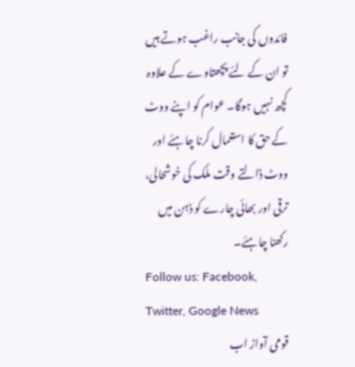فائدوں کی جانب راغب ہوتے ہیں تو ان کے لئے پچھتاوے کے علاوہ کچھ نہیں ہوگا۔ عوام کو اپنے ووٹ کے حق کا استعمال کرنا چاہئے اور ووٹ ڈالتے وقت ملک کی خوشحالی، ترقی اور بھائی چارے کو ذہن میں رکھنا چاہئے۔
Follow us: Facebook, Twitter, Google News
قومی آواز اب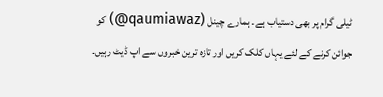ٹیلی گرام پر بھی دستیاب ہے۔ ہمارے چینل (qaumiawaz@) کو جوائن کرنے کے لئے یہاں کلک کریں اور تازہ ترین خبروں سے اپ ڈیٹ رہیں۔